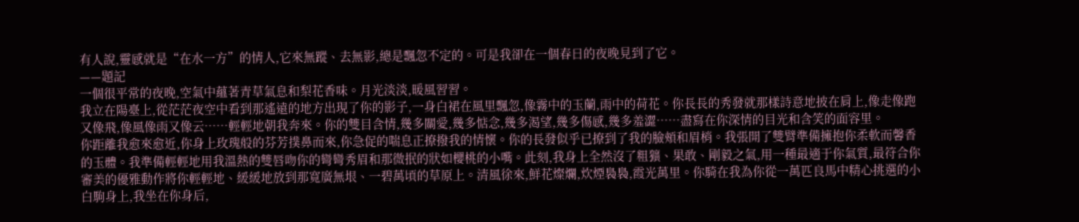有人說,靈感就是“在水一方”的情人,它來無蹤、去無影,總是飄忽不定的。可是我卻在一個春日的夜晚見到了它。
——題記
一個很平常的夜晚,空氣中蘊著青草氣息和梨花香味。月光淡淡,暖風習習。
我立在陽臺上,從茫茫夜空中看到那遙遠的地方出現了你的影子,一身白裙在風里飄忽,像霧中的玉蘭,雨中的荷花。你長長的秀發就那樣詩意地披在肩上,像走像跑又像飛,像風像雨又像云……輕輕地朝我奔來。你的雙目含情,幾多關愛,幾多惦念,幾多渴望,幾多傷感,幾多羞澀……盡寫在你深情的目光和含笑的面容里。
你距離我愈來愈近,你身上玫瑰般的芬芳撲鼻而來,你急促的喘息正撩撥我的情懷。你的長發似乎已撩到了我的臉頰和眉梢。我張開了雙臂準備擁抱你柔軟而馨香的玉體。我準備輕輕地用我溫熱的雙唇吻你的彎彎秀眉和那微抿的狀如櫻桃的小嘴。此刻,我身上全然沒了粗獷、果敢、剛毅之氣,用一種最適于你氣質,最符合你審美的優雅動作將你輕輕地、緩緩地放到那寬廣無垠、一碧萬頃的草原上。清風徐來,鮮花燦爛,炊煙裊裊,霞光萬里。你騎在我為你從一萬匹良馬中精心挑選的小白駒身上,我坐在你身后,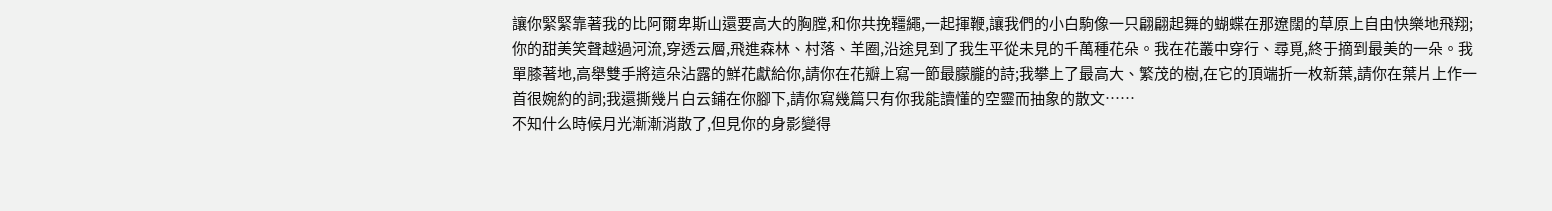讓你緊緊靠著我的比阿爾卑斯山還要高大的胸膛,和你共挽韁繩,一起揮鞭,讓我們的小白駒像一只翩翩起舞的蝴蝶在那遼闊的草原上自由快樂地飛翔;你的甜美笑聲越過河流,穿透云層,飛進森林、村落、羊圈,沿途見到了我生平從未見的千萬種花朵。我在花叢中穿行、尋覓,終于摘到最美的一朵。我單膝著地,高舉雙手將這朵沾露的鮮花獻給你,請你在花瓣上寫一節最朦朧的詩;我攀上了最高大、繁茂的樹,在它的頂端折一枚新葉,請你在葉片上作一首很婉約的詞;我還撕幾片白云鋪在你腳下,請你寫幾篇只有你我能讀懂的空靈而抽象的散文……
不知什么時候月光漸漸消散了,但見你的身影變得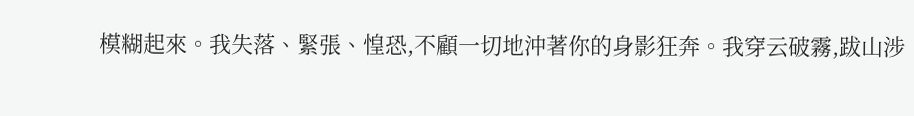模糊起來。我失落、緊張、惶恐,不顧一切地沖著你的身影狂奔。我穿云破霧,跋山涉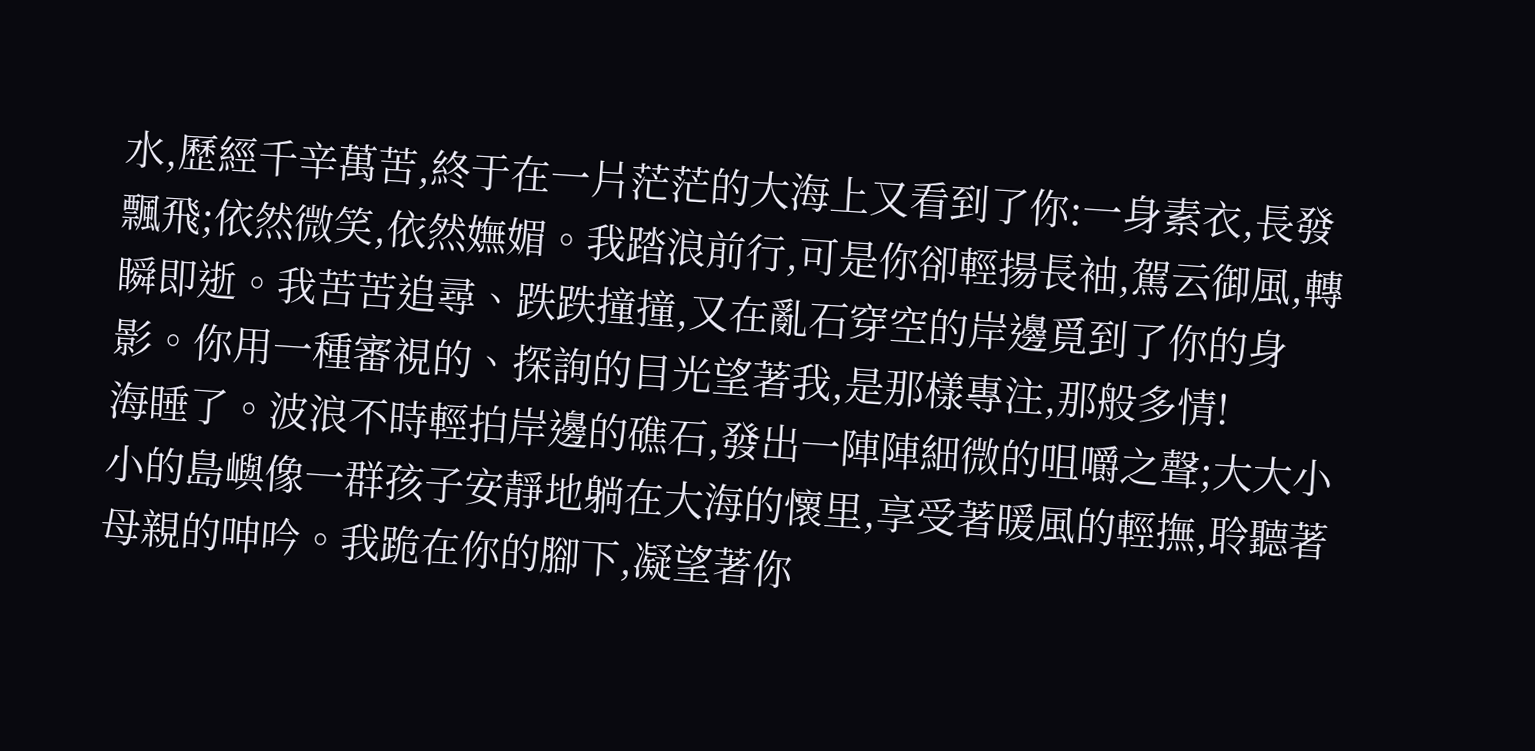水,歷經千辛萬苦,終于在一片茫茫的大海上又看到了你:一身素衣,長發飄飛;依然微笑,依然嫵媚。我踏浪前行,可是你卻輕揚長袖,駕云御風,轉瞬即逝。我苦苦追尋、跌跌撞撞,又在亂石穿空的岸邊覓到了你的身影。你用一種審視的、探詢的目光望著我,是那樣專注,那般多情!
海睡了。波浪不時輕拍岸邊的礁石,發出一陣陣細微的咀嚼之聲;大大小小的島嶼像一群孩子安靜地躺在大海的懷里,享受著暖風的輕撫,聆聽著母親的呻吟。我跪在你的腳下,凝望著你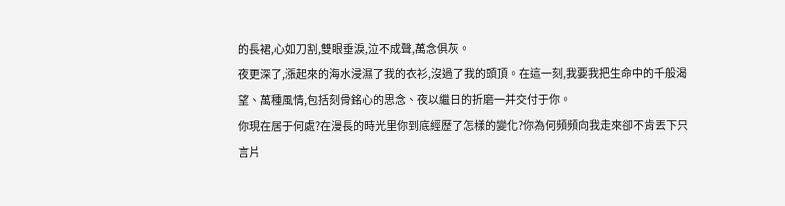的長裙,心如刀割,雙眼垂淚,泣不成聲,萬念俱灰。
夜更深了,漲起來的海水浸濕了我的衣衫,沒過了我的頭頂。在這一刻,我要我把生命中的千般渴望、萬種風情,包括刻骨銘心的思念、夜以繼日的折磨一并交付于你。
你現在居于何處?在漫長的時光里你到底經歷了怎樣的變化?你為何頻頻向我走來卻不肯丟下只言片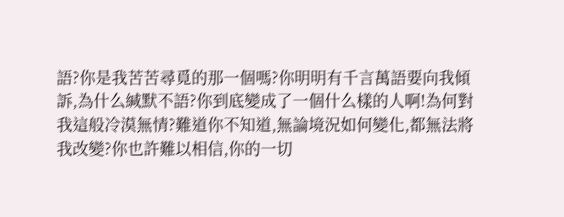語?你是我苦苦尋覓的那一個嗎?你明明有千言萬語要向我傾訴,為什么緘默不語?你到底變成了一個什么樣的人啊!為何對我這般冷漠無情?難道你不知道,無論境況如何變化,都無法將我改變?你也許難以相信,你的一切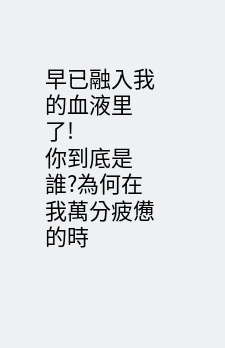早已融入我的血液里了!
你到底是誰?為何在我萬分疲憊的時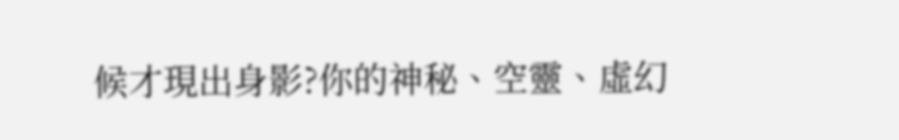候才現出身影?你的神秘、空靈、虛幻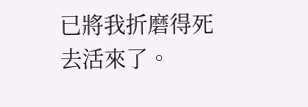已將我折磨得死去活來了。